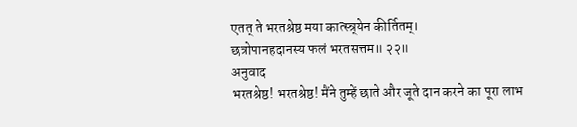एतत् ते भरतश्रेष्ठ मया कात्स्न्र्येन कीर्तितम्।
छत्रोपानहदानस्य फलं भरतसत्तम॥ २२॥
अनुवाद
भरतश्रेष्ठ! भरतश्रेष्ठ! मैंने तुम्हें छाते और जूते दान करने का पूरा लाभ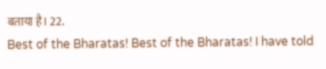बताया है। 22.
Best of the Bharatas! Best of the Bharatas! I have told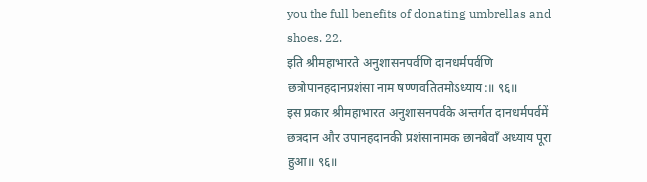you the full benefits of donating umbrellas and shoes. 22.
इति श्रीमहाभारते अनुशासनपर्वणि दानधर्मपर्वणि छत्रोपानहदानप्रशंसा नाम षण्णवतितमोऽध्याय:॥ ९६॥
इस प्रकार श्रीमहाभारत अनुशासनपर्वके अन्तर्गत दानधर्मपर्वमें छत्रदान और उपानहदानकी प्रशंसानामक छानबेवाँ अध्याय पूरा हुआ॥ ९६॥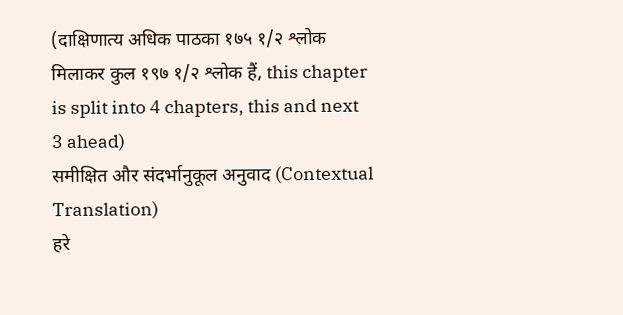(दाक्षिणात्य अधिक पाठका १७५ १/२ श्लोक मिलाकर कुल १९७ १/२ श्लोक हैं, this chapter is split into 4 chapters, this and next 3 ahead)
समीक्षित और संदर्भानुकूल अनुवाद (Contextual Translation)
हरे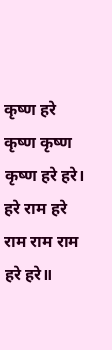कृष्ण हरे कृष्ण कृष्ण कृष्ण हरे हरे। हरे राम हरे राम राम राम हरे हरे॥